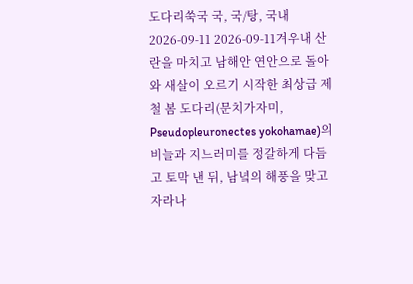도다리쑥국 국, 국/탕, 국내 2026-09-11 2026-09-11겨우내 산란을 마치고 남해안 연안으로 돌아와 새살이 오르기 시작한 최상급 제철 봄 도다리(문치가자미, Pseudopleuronectes yokohamae)의 비늘과 지느러미를 정갈하게 다듬고 토막 낸 뒤, 남녘의 해풍을 맞고 자라나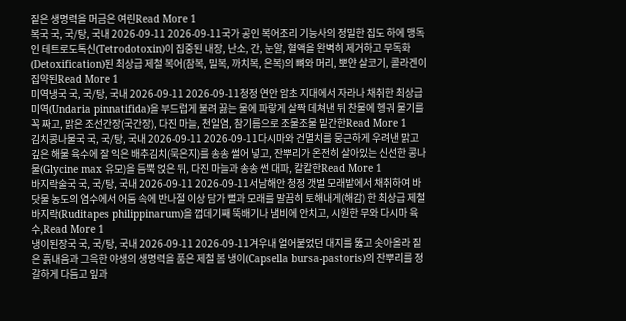짙은 생명력을 머금은 여린Read More 1
복국 국, 국/탕, 국내 2026-09-11 2026-09-11국가 공인 복어조리 기능사의 정밀한 집도 하에 맹독인 테트로도톡신(Tetrodotoxin)이 집중된 내장, 난소, 간, 눈알, 혈액을 완벽히 제거하고 무독화(Detoxification)된 최상급 제철 복어(참복, 밀복, 까치복, 은복)의 뼈와 머리, 뽀얀 살코기, 콜라겐이 집약된Read More 1
미역냉국 국, 국/탕, 국내 2026-09-11 2026-09-11청정 연안 암초 지대에서 자라나 채취한 최상급 미역(Undaria pinnatifida)을 부드럽게 불려 끓는 물에 파랗게 살짝 데쳐낸 뒤 찬물에 헹궈 물기를 꼭 짜고, 맑은 조선간장(국간장), 다진 마늘, 천일염, 참기름으로 조물조물 밑간한Read More 1
김치콩나물국 국, 국/탕, 국내 2026-09-11 2026-09-11다시마와 건멸치를 뭉근하게 우려낸 맑고 깊은 해물 육수에 잘 익은 배추김치(묵은지)를 송송 썰어 넣고, 잔뿌리가 온전히 살아있는 신선한 콩나물(Glycine max 유모)을 듬뿍 얹은 뒤, 다진 마늘과 송송 썬 대파, 칼칼한Read More 1
바지락술국 국, 국/탕, 국내 2026-09-11 2026-09-11서남해안 청정 갯벌 모래밭에서 채취하여 바닷물 농도의 염수에서 어둠 속에 반나절 이상 담가 뻘과 모래를 말끔히 토해내게(해감) 한 최상급 제철 바지락(Ruditapes philippinarum)을 껍데기째 뚝배기나 냄비에 안치고, 시원한 무와 다시마 육수,Read More 1
냉이된장국 국, 국/탕, 국내 2026-09-11 2026-09-11겨우내 얼어붙었던 대지를 뚫고 솟아올라 짙은 흙내음과 그윽한 야생의 생명력을 품은 제철 봄 냉이(Capsella bursa-pastoris)의 잔뿌리를 정갈하게 다듬고 잎과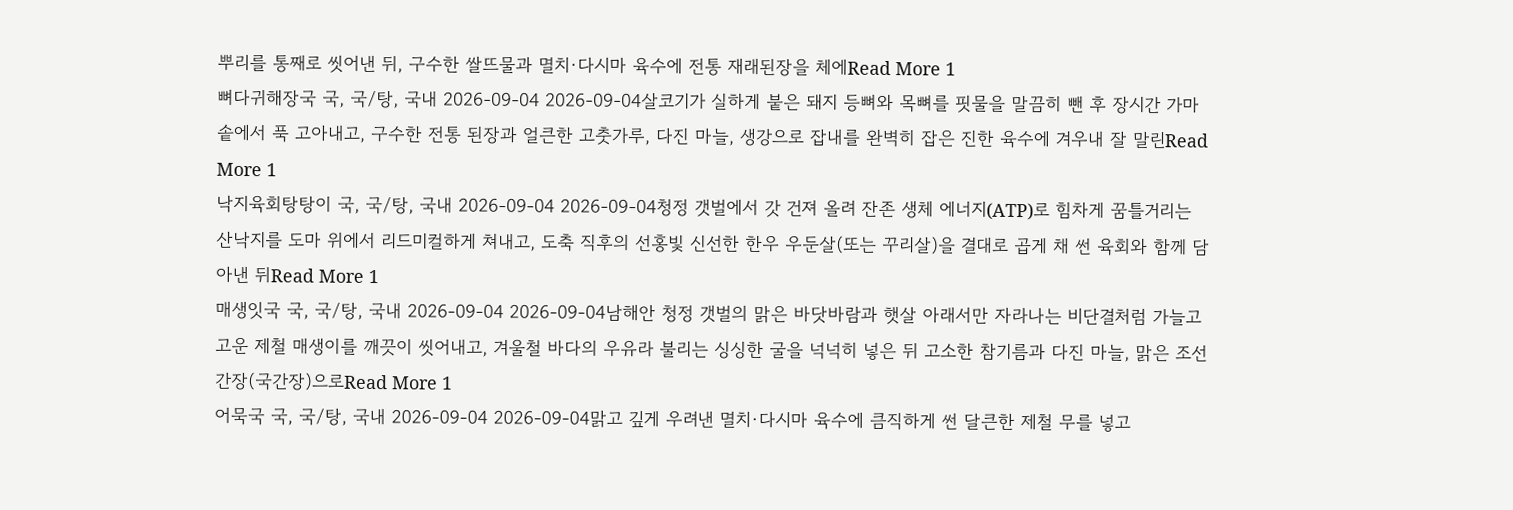뿌리를 통째로 씻어낸 뒤, 구수한 쌀뜨물과 멸치·다시마 육수에 전통 재래된장을 체에Read More 1
뼈다귀해장국 국, 국/탕, 국내 2026-09-04 2026-09-04살코기가 실하게 붙은 돼지 등뼈와 목뼈를 핏물을 말끔히 뺀 후 장시간 가마솥에서 푹 고아내고, 구수한 전통 된장과 얼큰한 고춧가루, 다진 마늘, 생강으로 잡내를 완벽히 잡은 진한 육수에 겨우내 잘 말린Read More 1
낙지육회탕탕이 국, 국/탕, 국내 2026-09-04 2026-09-04청정 갯벌에서 갓 건져 올려 잔존 생체 에너지(ATP)로 힘차게 꿈틀거리는 산낙지를 도마 위에서 리드미컬하게 쳐내고, 도축 직후의 선홍빛 신선한 한우 우둔살(또는 꾸리살)을 결대로 곱게 채 썬 육회와 함께 담아낸 뒤Read More 1
매생잇국 국, 국/탕, 국내 2026-09-04 2026-09-04남해안 청정 갯벌의 맑은 바닷바람과 햇살 아래서만 자라나는 비단결처럼 가늘고 고운 제철 매생이를 깨끗이 씻어내고, 겨울철 바다의 우유라 불리는 싱싱한 굴을 넉넉히 넣은 뒤 고소한 참기름과 다진 마늘, 맑은 조선간장(국간장)으로Read More 1
어묵국 국, 국/탕, 국내 2026-09-04 2026-09-04맑고 깊게 우려낸 멸치·다시마 육수에 큼직하게 썬 달큰한 제철 무를 넣고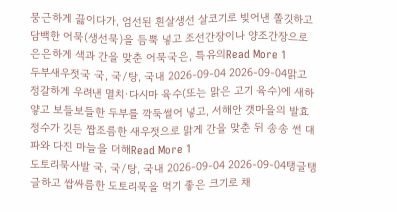뭉근하게 끓이다가, 엄선된 흰살생선 살코기로 빚어낸 쫄깃하고 담백한 어묵(생선묵)을 듬뿍 넣고 조선간장이나 양조간장으로 은은하게 색과 간을 맞춘 어묵국은, 특유의Read More 1
두부새우젓국 국, 국/탕, 국내 2026-09-04 2026-09-04맑고 정갈하게 우려낸 멸치·다시마 육수(또는 맑은 고기 육수)에 새하얗고 보들보들한 두부를 깍둑썰어 넣고, 서해안 갯마을의 발효 정수가 깃든 짭조름한 새우젓으로 맑게 간을 맞춘 뒤 송송 썬 대파와 다진 마늘을 더해Read More 1
도토리묵사발 국, 국/탕, 국내 2026-09-04 2026-09-04탱글탱글하고 쌉싸름한 도토리묵을 먹기 좋은 크기로 채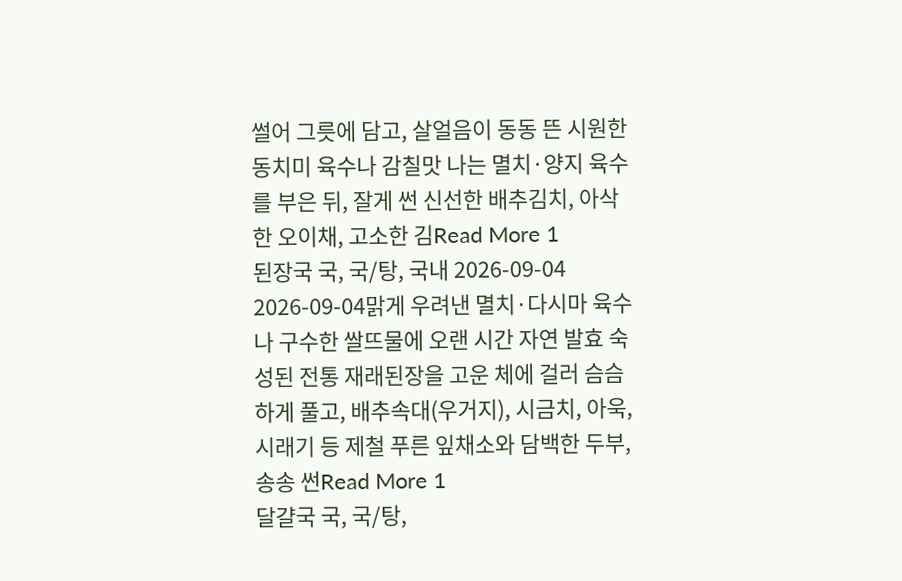썰어 그릇에 담고, 살얼음이 동동 뜬 시원한 동치미 육수나 감칠맛 나는 멸치·양지 육수를 부은 뒤, 잘게 썬 신선한 배추김치, 아삭한 오이채, 고소한 김Read More 1
된장국 국, 국/탕, 국내 2026-09-04 2026-09-04맑게 우려낸 멸치·다시마 육수나 구수한 쌀뜨물에 오랜 시간 자연 발효 숙성된 전통 재래된장을 고운 체에 걸러 슴슴하게 풀고, 배추속대(우거지), 시금치, 아욱, 시래기 등 제철 푸른 잎채소와 담백한 두부, 송송 썬Read More 1
달걀국 국, 국/탕,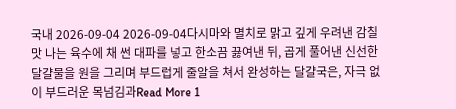국내 2026-09-04 2026-09-04다시마와 멸치로 맑고 깊게 우려낸 감칠맛 나는 육수에 채 썬 대파를 넣고 한소끔 끓여낸 뒤, 곱게 풀어낸 신선한 달걀물을 원을 그리며 부드럽게 줄알을 쳐서 완성하는 달걀국은, 자극 없이 부드러운 목넘김과Read More 1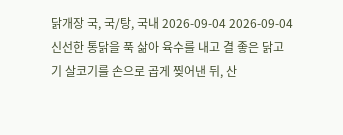닭개장 국, 국/탕, 국내 2026-09-04 2026-09-04신선한 통닭을 푹 삶아 육수를 내고 결 좋은 닭고기 살코기를 손으로 곱게 찢어낸 뒤, 산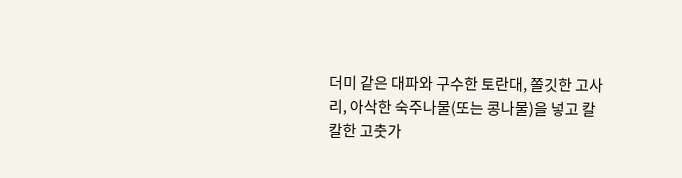더미 같은 대파와 구수한 토란대, 쫄깃한 고사리, 아삭한 숙주나물(또는 콩나물)을 넣고 칼칼한 고춧가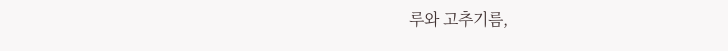루와 고추기름,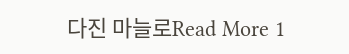다진 마늘로Read More 1